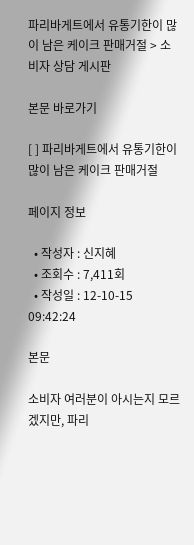파리바게트에서 유통기한이 많이 남은 케이크 판매거절 > 소비자 상담 게시판

본문 바로가기

[ ] 파리바게트에서 유통기한이 많이 남은 케이크 판매거절

페이지 정보

  • 작성자 : 신지혜
  • 조회수 : 7,411회
  • 작성일 : 12-10-15 09:42:24

본문

소비자 여러분이 아시는지 모르겠지만, 파리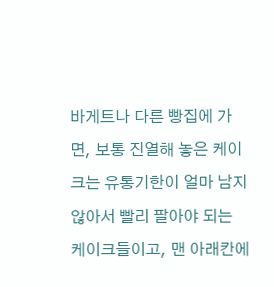바게트나 다른 빵집에 가면, 보통 진열해 놓은 케이크는 유통기한이 얼마 남지 않아서 빨리 팔아야 되는 케이크들이고, 맨 아래칸에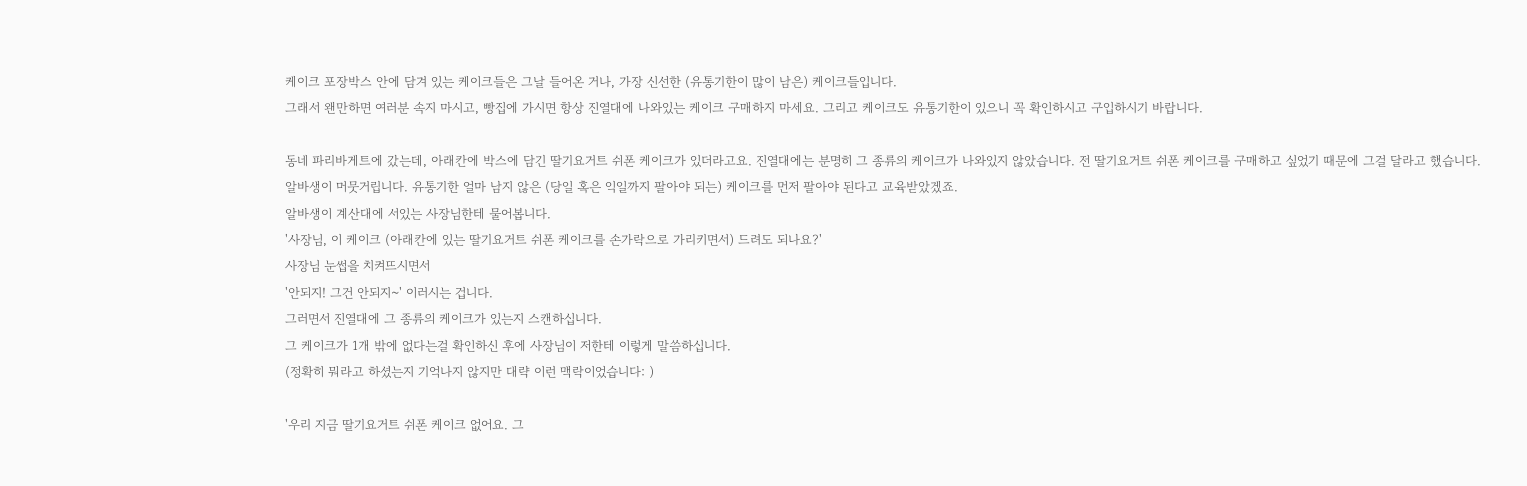케이크 포장박스 안에 담겨 있는 케이크들은 그날 들어온 거나, 가장 신선한 (유통기한이 많이 남은) 케이크들입니다.
그래서 왠만하면 여러분 속지 마시고, 빵집에 가시면 항상 진열대에 나와있는 케이크 구매하지 마세요. 그리고 케이크도 유통기한이 있으니 꼭 확인하시고 구입하시기 바랍니다.

동네 파리바게트에 갔는데, 아래칸에 박스에 담긴 딸기요거트 쉬폰 케이크가 있더라고요. 진열대에는 분명히 그 종류의 케이크가 나와있지 않았습니다. 전 딸기요거트 쉬폰 케이크를 구매하고 싶었기 때문에 그걸 달라고 했습니다.
알바생이 머뭇거립니다. 유통기한 얼마 남지 않은 (당일 혹은 익일까지 팔아야 되는) 케이크를 먼저 팔아야 된다고 교육받았겠죠.
알바생이 계산대에 서있는 사장님한테 물어봅니다.
'사장님, 이 케이크 (아래칸에 있는 딸기요거트 쉬폰 케이크를 손가락으로 가리키면서) 드려도 되나요?'
사장님 눈썹을 치켜뜨시면서
'안되지! 그건 안되지~' 이러시는 겁니다.
그러면서 진열대에 그 종류의 케이크가 있는지 스캔하십니다.
그 케이크가 1개 밖에 없다는걸 확인하신 후에 사장님이 저한테 이렇게 말씀하십니다.
(정확히 뭐라고 하셨는지 기억나지 않지만 대략 이런 맥락이었습니다: )

'우리 지금 딸기요거트 쉬폰 케이크 없어요. 그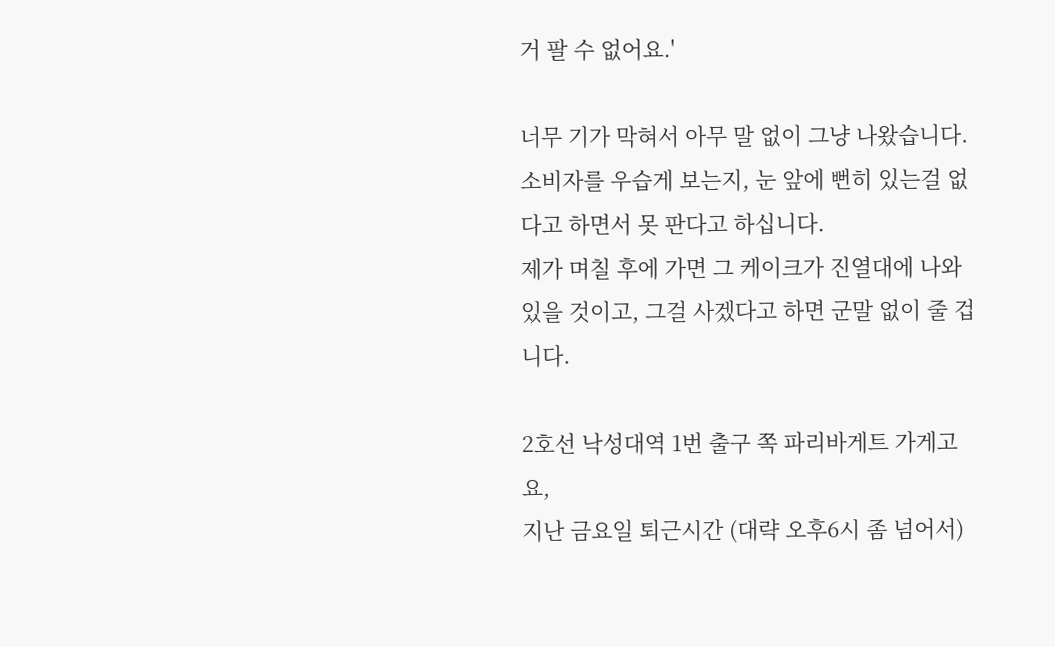거 팔 수 없어요.'

너무 기가 막혀서 아무 말 없이 그냥 나왔습니다.
소비자를 우습게 보는지, 눈 앞에 뻔히 있는걸 없다고 하면서 못 판다고 하십니다.
제가 며칠 후에 가면 그 케이크가 진열대에 나와있을 것이고, 그걸 사겠다고 하면 군말 없이 줄 겁니다.

2호선 낙성대역 1번 출구 쪽 파리바게트 가게고요,
지난 금요일 퇴근시간 (대략 오후6시 좀 넘어서)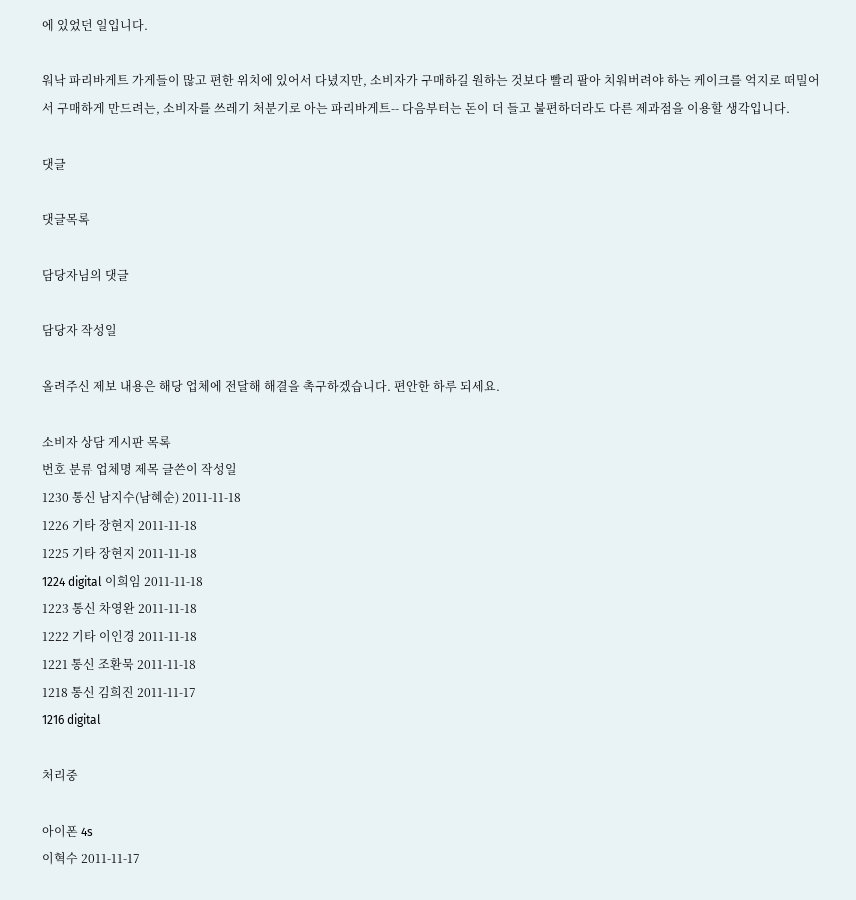에 있었던 일입니다.

워낙 파리바게트 가게들이 많고 편한 위치에 있어서 다녔지만, 소비자가 구매하길 원하는 것보다 빨리 팔아 치워버려야 하는 케이크를 억지로 떠밀어서 구매하게 만드려는, 소비자를 쓰레기 처분기로 아는 파리바게트-- 다음부터는 돈이 더 들고 불편하더라도 다른 제과점을 이용할 생각입니다.

댓글

댓글목록

담당자님의 댓글

담당자 작성일

올려주신 제보 내용은 해당 업체에 전달해 해결을 촉구하겠습니다. 편안한 하루 되세요.

소비자 상담 게시판 목록
번호 분류 업체명 제목 글쓴이 작성일
1230 통신 남지수(남혜순) 2011-11-18
1226 기타 장현지 2011-11-18
1225 기타 장현지 2011-11-18
1224 digital 이희임 2011-11-18
1223 통신 차영완 2011-11-18
1222 기타 이인경 2011-11-18
1221 통신 조환묵 2011-11-18
1218 통신 김희진 2011-11-17
1216 digital

처리중

아이폰 4s
이혁수 2011-11-17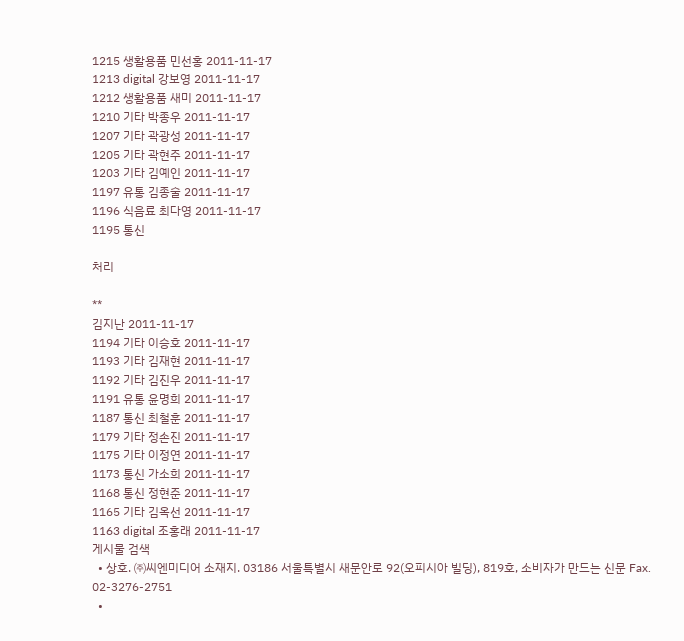1215 생활용품 민선홍 2011-11-17
1213 digital 강보영 2011-11-17
1212 생활용품 새미 2011-11-17
1210 기타 박종우 2011-11-17
1207 기타 곽광성 2011-11-17
1205 기타 곽현주 2011-11-17
1203 기타 김예인 2011-11-17
1197 유통 김종술 2011-11-17
1196 식음료 최다영 2011-11-17
1195 통신

처리

**
김지난 2011-11-17
1194 기타 이승호 2011-11-17
1193 기타 김재현 2011-11-17
1192 기타 김진우 2011-11-17
1191 유통 윤명희 2011-11-17
1187 통신 최철훈 2011-11-17
1179 기타 정손진 2011-11-17
1175 기타 이정연 2011-11-17
1173 통신 가소희 2011-11-17
1168 통신 정현준 2011-11-17
1165 기타 김옥선 2011-11-17
1163 digital 조홍래 2011-11-17
게시물 검색
  • 상호. ㈜씨엔미디어 소재지. 03186 서울특별시 새문안로 92(오피시아 빌딩), 819호, 소비자가 만드는 신문 Fax. 02-3276-2751
  •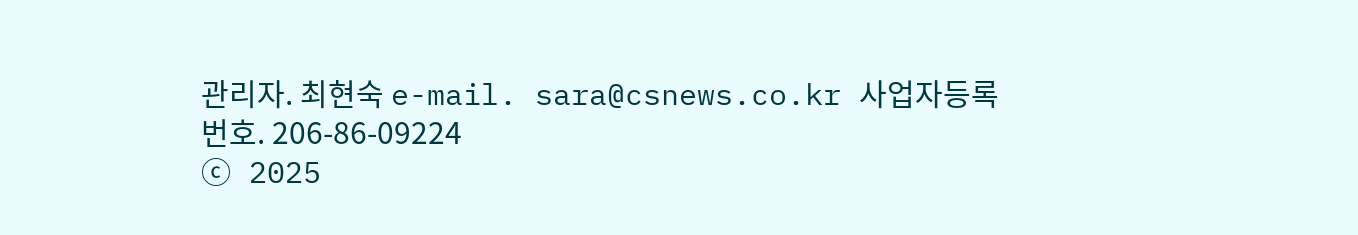관리자. 최현숙 e-mail. sara@csnews.co.kr 사업자등록번호. 206-86-09224
ⓒ 2025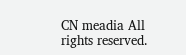CN meadia All rights reserved.